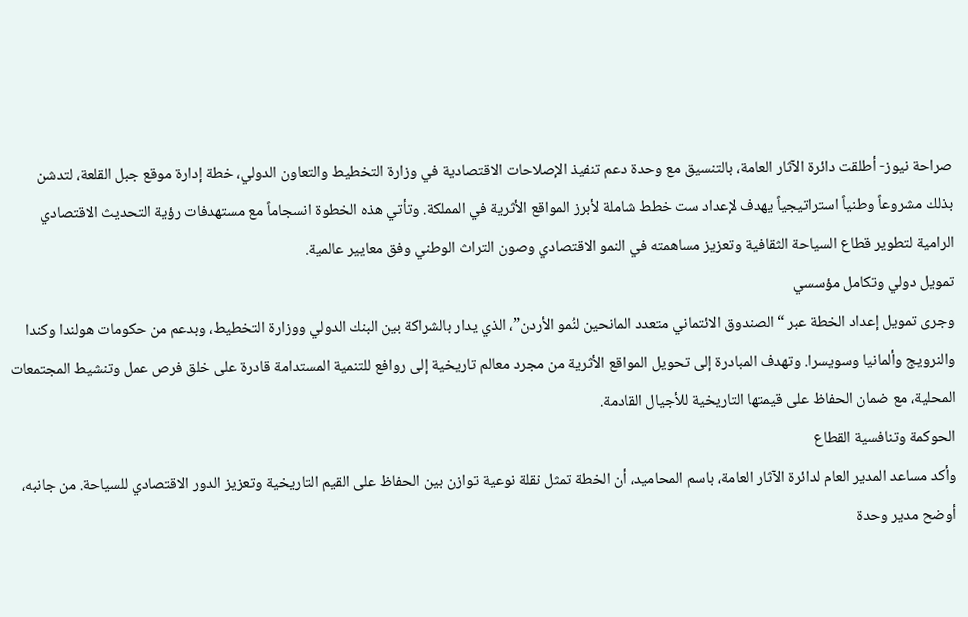صراحة نيوز- أطلقت دائرة الآثار العامة، بالتنسيق مع وحدة دعم تنفيذ الإصلاحات الاقتصادية في وزارة التخطيط والتعاون الدولي، خطة إدارة موقع جبل القلعة، لتدشن بذلك مشروعاً وطنياً استراتيجياً يهدف لإعداد ست خطط شاملة لأبرز المواقع الأثرية في المملكة. وتأتي هذه الخطوة انسجاماً مع مستهدفات رؤية التحديث الاقتصادي الرامية لتطوير قطاع السياحة الثقافية وتعزيز مساهمته في النمو الاقتصادي وصون التراث الوطني وفق معايير عالمية.
تمويل دولي وتكامل مؤسسي
وجرى تمويل إعداد الخطة عبر “الصندوق الائتماني متعدد المانحين لنُمو الأردن”، الذي يدار بالشراكة بين البنك الدولي ووزارة التخطيط، وبدعم من حكومات هولندا وكندا والنرويج وألمانيا وسويسرا. وتهدف المبادرة إلى تحويل المواقع الأثرية من مجرد معالم تاريخية إلى روافع للتنمية المستدامة قادرة على خلق فرص عمل وتنشيط المجتمعات المحلية، مع ضمان الحفاظ على قيمتها التاريخية للأجيال القادمة.
الحوكمة وتنافسية القطاع
وأكد مساعد المدير العام لدائرة الآثار العامة، باسم المحاميد، أن الخطة تمثل نقلة نوعية توازن بين الحفاظ على القيم التاريخية وتعزيز الدور الاقتصادي للسياحة. من جانبه، أوضح مدير وحدة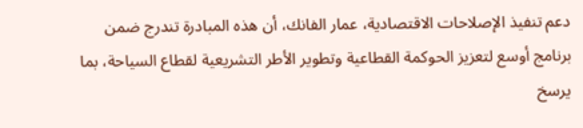دعم تنفيذ الإصلاحات الاقتصادية، عمار الفانك، أن هذه المبادرة تندرج ضمن برنامج أوسع لتعزيز الحوكمة القطاعية وتطوير الأطر التشريعية لقطاع السياحة، بما يرسخ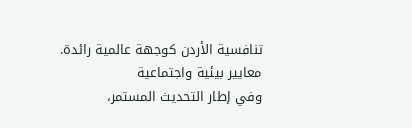تنافسية الأردن كوجهة عالمية رائدة.
معايير بيئية واجتماعية
وفي إطار التحديث المستمر،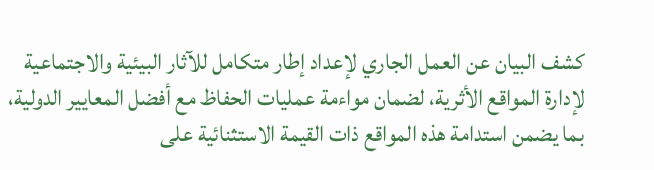كشف البيان عن العمل الجاري لإعداد إطار متكامل للآثار البيئية والاجتماعية لإدارة المواقع الأثرية، لضمان مواءمة عمليات الحفاظ مع أفضل المعايير الدولية، بما يضمن استدامة هذه المواقع ذات القيمة الاستثنائية على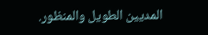المديين الطويل والمنظور.